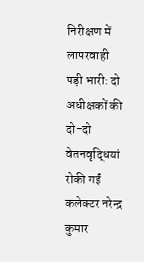निरीक्षण में लापरवाही पड़ी भारी: दो अधीक्षकों की दो-दो वेतनवृद्धियां रोकी गईं
कलेक्टर नरेन्द्र कुमार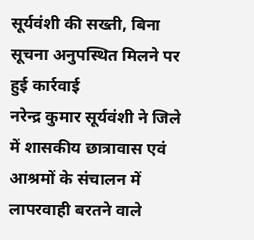सूर्यवंशी की सख्ती, बिना सूचना अनुपस्थित मिलने पर हुई कार्रवाई
नरेन्द्र कुमार सूर्यवंशी ने जिले में शासकीय छात्रावास एवं आश्रमों के संचालन में लापरवाही बरतने वाले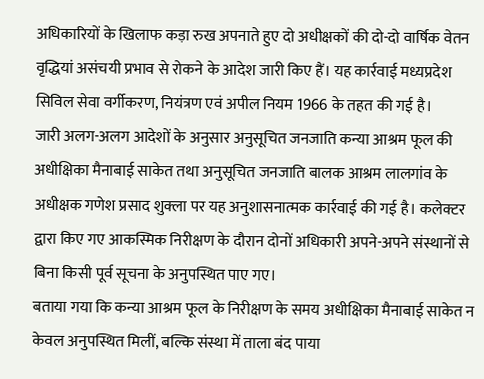अधिकारियों के खिलाफ कड़ा रुख अपनाते हुए दो अधीक्षकों की दो-दो वार्षिक वेतन वृद्धियां असंचयी प्रभाव से रोकने के आदेश जारी किए हैं। यह कार्रवाई मध्यप्रदेश सिविल सेवा वर्गीकरण, नियंत्रण एवं अपील नियम 1966 के तहत की गई है।
जारी अलग-अलग आदेशों के अनुसार अनुसूचित जनजाति कन्या आश्रम फूल की अधीक्षिका मैनाबाई साकेत तथा अनुसूचित जनजाति बालक आश्रम लालगांव के अधीक्षक गणेश प्रसाद शुक्ला पर यह अनुशासनात्मक कार्रवाई की गई है। कलेक्टर द्वारा किए गए आकस्मिक निरीक्षण के दौरान दोनों अधिकारी अपने-अपने संस्थानों से बिना किसी पूर्व सूचना के अनुपस्थित पाए गए।
बताया गया कि कन्या आश्रम फूल के निरीक्षण के समय अधीक्षिका मैनाबाई साकेत न केवल अनुपस्थित मिलीं, बल्कि संस्था में ताला बंद पाया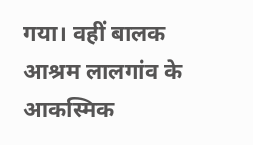गया। वहीं बालक आश्रम लालगांव के आकस्मिक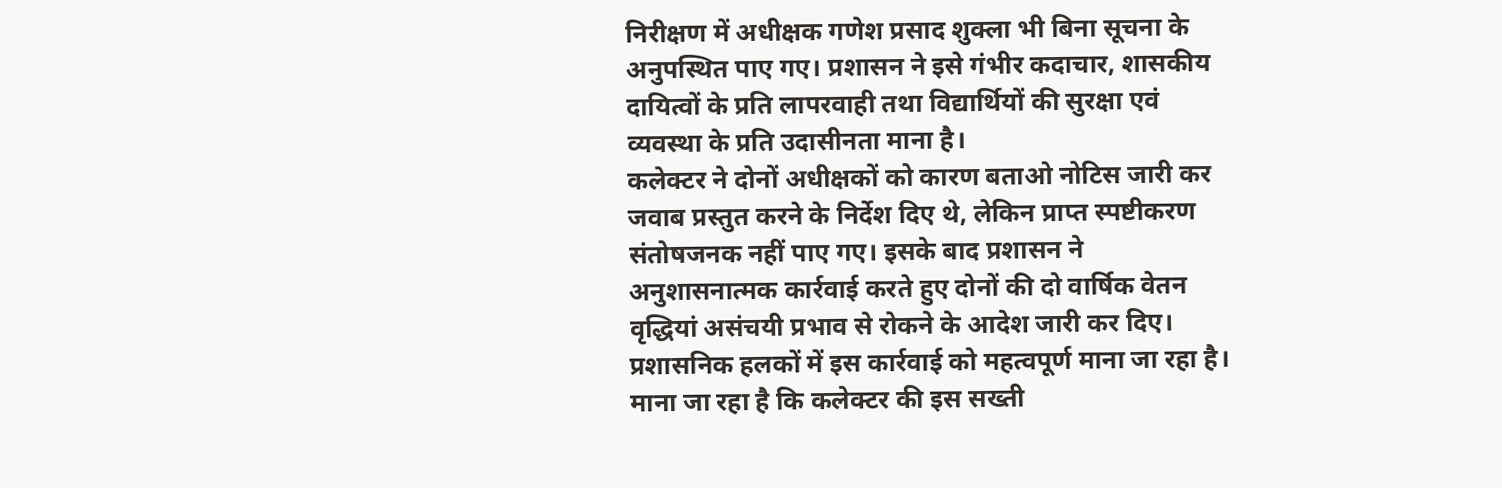निरीक्षण में अधीक्षक गणेश प्रसाद शुक्ला भी बिना सूचना के अनुपस्थित पाए गए। प्रशासन ने इसे गंभीर कदाचार, शासकीय दायित्वों के प्रति लापरवाही तथा विद्यार्थियों की सुरक्षा एवं व्यवस्था के प्रति उदासीनता माना है।
कलेक्टर ने दोनों अधीक्षकों को कारण बताओ नोटिस जारी कर जवाब प्रस्तुत करने के निर्देश दिए थे, लेकिन प्राप्त स्पष्टीकरण संतोषजनक नहीं पाए गए। इसके बाद प्रशासन ने अनुशासनात्मक कार्रवाई करते हुए दोनों की दो वार्षिक वेतन वृद्धियां असंचयी प्रभाव से रोकने के आदेश जारी कर दिए।
प्रशासनिक हलकों में इस कार्रवाई को महत्वपूर्ण माना जा रहा है। माना जा रहा है कि कलेक्टर की इस सख्ती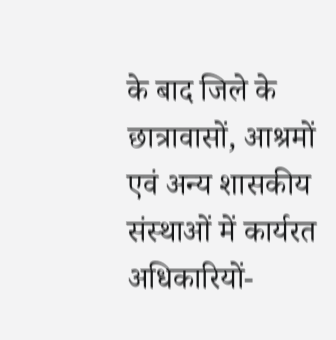के बाद जिले के छात्रावासों, आश्रमों एवं अन्य शासकीय संस्थाओं में कार्यरत अधिकारियों-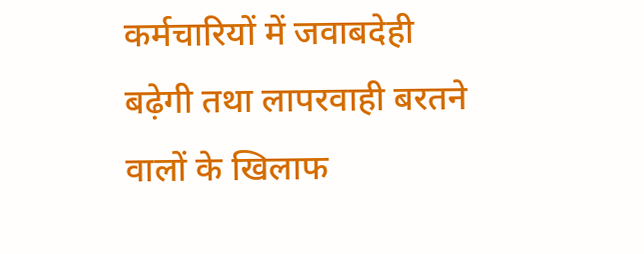कर्मचारियों में जवाबदेही बढ़ेगी तथा लापरवाही बरतने वालों के खिलाफ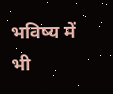भविष्य में भी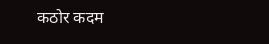कठोर कदम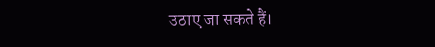उठाए जा सकते हैं।